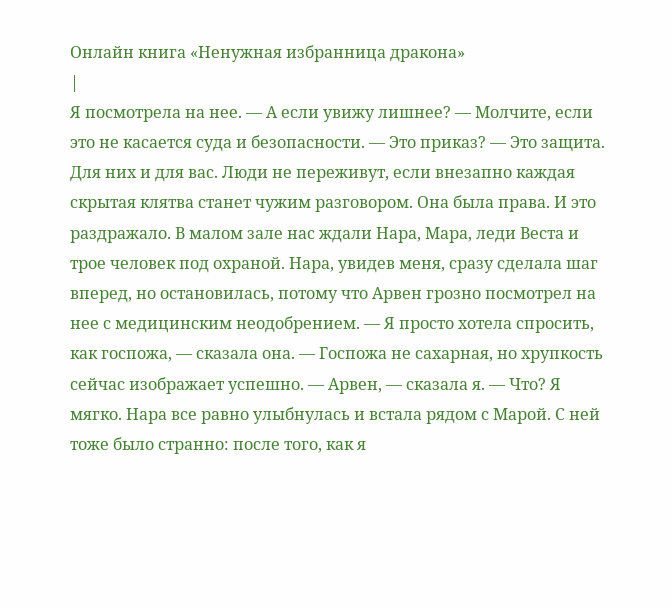Онлайн книга «Ненужная избранница дракона»
|
Я посмотрела на нее. — А если увижу лишнее? — Молчите, если это не касается суда и безопасности. — Это приказ? — Это защита. Для них и для вас. Люди не переживут, если внезапно каждая скрытая клятва станет чужим разговором. Она была права. И это раздражало. В малом зале нас ждали Нара, Мара, леди Веста и трое человек под охраной. Нара, увидев меня, сразу сделала шаг вперед, но остановилась, потому что Арвен грозно посмотрел на нее с медицинским неодобрением. — Я просто хотела спросить, как госпожа, — сказала она. — Госпожа не сахарная, но хрупкость сейчас изображает успешно. — Арвен, — сказала я. — Что? Я мягко. Нара все равно улыбнулась и встала рядом с Марой. С ней тоже было странно: после того, как я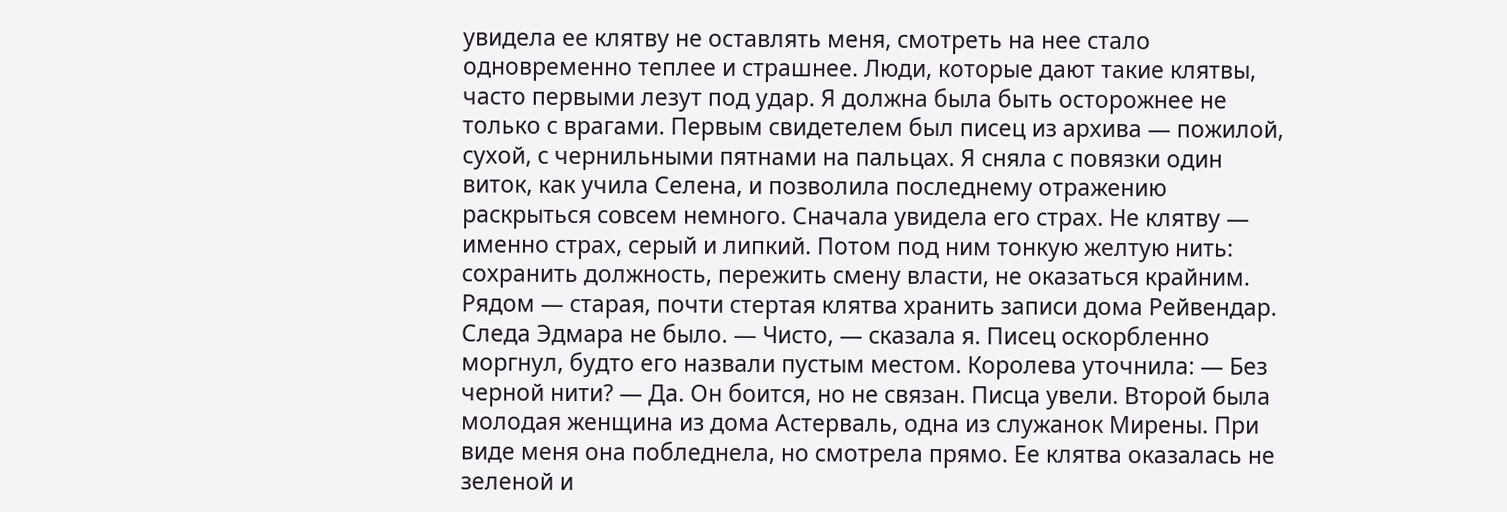увидела ее клятву не оставлять меня, смотреть на нее стало одновременно теплее и страшнее. Люди, которые дают такие клятвы, часто первыми лезут под удар. Я должна была быть осторожнее не только с врагами. Первым свидетелем был писец из архива — пожилой, сухой, с чернильными пятнами на пальцах. Я сняла с повязки один виток, как учила Селена, и позволила последнему отражению раскрыться совсем немного. Сначала увидела его страх. Не клятву — именно страх, серый и липкий. Потом под ним тонкую желтую нить: сохранить должность, пережить смену власти, не оказаться крайним. Рядом — старая, почти стертая клятва хранить записи дома Рейвендар. Следа Эдмара не было. — Чисто, — сказала я. Писец оскорбленно моргнул, будто его назвали пустым местом. Королева уточнила: — Без черной нити? — Да. Он боится, но не связан. Писца увели. Второй была молодая женщина из дома Астерваль, одна из служанок Мирены. При виде меня она побледнела, но смотрела прямо. Ее клятва оказалась не зеленой и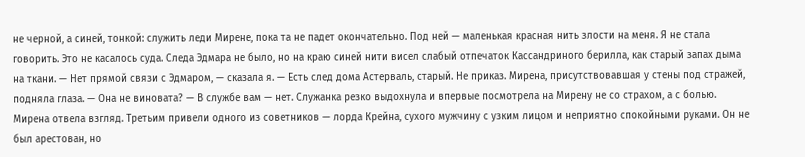не черной, а синей, тонкой: служить леди Мирене, пока та не падет окончательно. Под ней — маленькая красная нить злости на меня. Я не стала говорить. Это не касалось суда. Следа Эдмара не было, но на краю синей нити висел слабый отпечаток Кассандриного берилла, как старый запах дыма на ткани. — Нет прямой связи с Эдмаром, — сказала я. — Есть след дома Астерваль, старый. Не приказ. Мирена, присутствовавшая у стены под стражей, подняла глаза. — Она не виновата? — В службе вам — нет. Служанка резко выдохнула и впервые посмотрела на Мирену не со страхом, а с болью. Мирена отвела взгляд. Третьим привели одного из советников — лорда Крейна, сухого мужчину с узким лицом и неприятно спокойными руками. Он не был арестован, но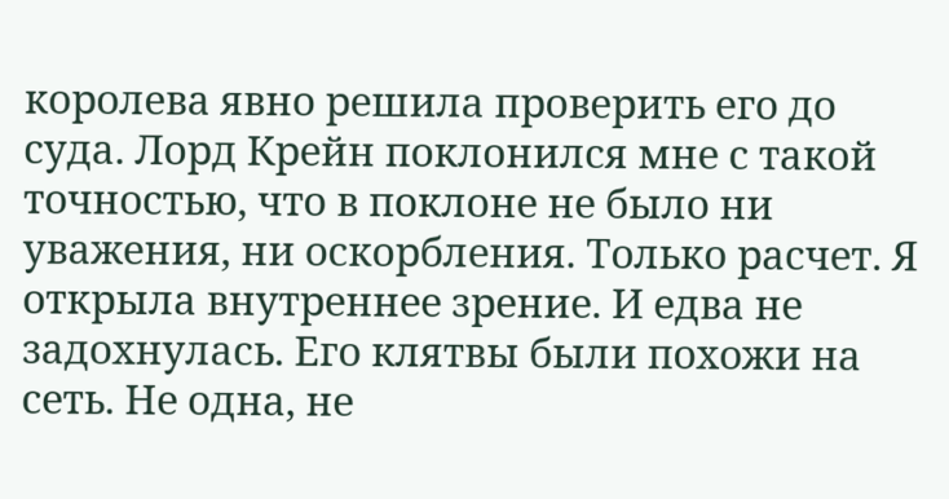королева явно решила проверить его до суда. Лорд Крейн поклонился мне с такой точностью, что в поклоне не было ни уважения, ни оскорбления. Только расчет. Я открыла внутреннее зрение. И едва не задохнулась. Его клятвы были похожи на сеть. Не одна, не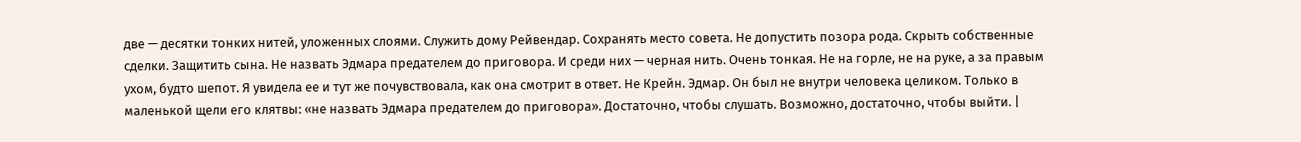две — десятки тонких нитей, уложенных слоями. Служить дому Рейвендар. Сохранять место совета. Не допустить позора рода. Скрыть собственные сделки. Защитить сына. Не назвать Эдмара предателем до приговора. И среди них — черная нить. Очень тонкая. Не на горле, не на руке, а за правым ухом, будто шепот. Я увидела ее и тут же почувствовала, как она смотрит в ответ. Не Крейн. Эдмар. Он был не внутри человека целиком. Только в маленькой щели его клятвы: «не назвать Эдмара предателем до приговора». Достаточно, чтобы слушать. Возможно, достаточно, чтобы выйти. |